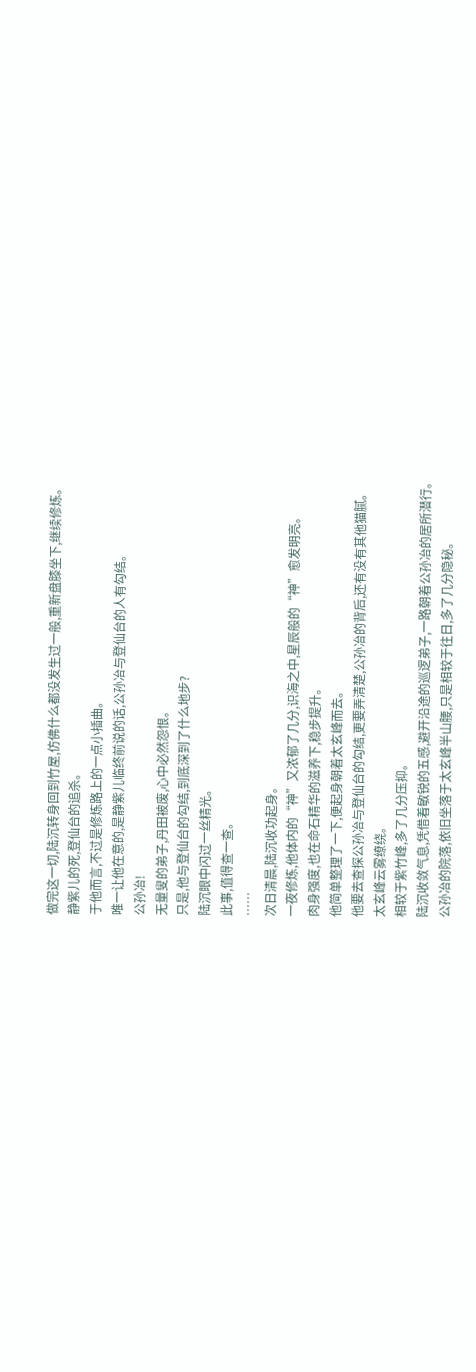做完这一切,陆沉转身回到竹屋,仿佛什么都没发生过一般,重新盘膝坐下,继续修炼。
静紫儿的死,登仙台的追杀。
于他而言,不过是修炼路上的一点小插曲。
唯一让他在意的,是静紫儿临终前说的话,公孙冶与登仙台的人有勾结。
公孙冶!
无量叟的弟子,丹田被废,心中必然怨恨。
只是,他与登仙台的勾结,到底深到了什么地步?
陆沉眼中闪过一丝精光。
此事,值得查一查。
……
次日清晨,陆沉收功起身。
一夜修炼,他体内的“神”又浓郁了几分,识海之中,星辰般的“神”愈发明亮。
肉身强度,也在命石精华的滋养下,稳步提升。
他简单整理了一下,便起身朝着太玄峰而去。
他要去查探公孙冶与登仙台的勾结,更要弄清楚,公孙冶的背后,还有没有其他猫腻。
太玄峰云雾缭绕。
相较于紫竹峰,多了几分压抑。
陆沉收敛气息,凭借着敏锐的五感,避开沿途的巡逻弟子,一路朝着公孙冶的居所潜行。
公孙冶的院落,依旧坐落于太玄峰半山腰,只是相较于往日,多了几分隐秘。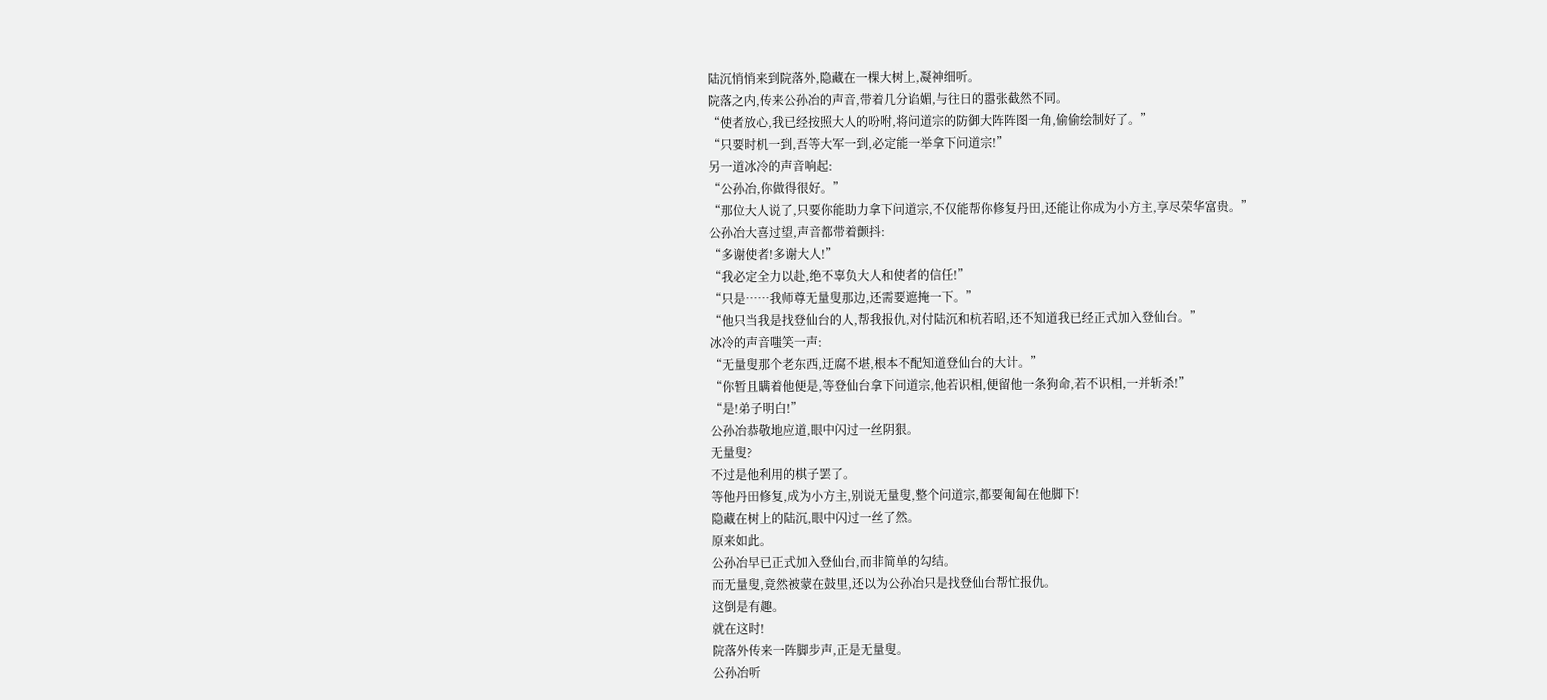陆沉悄悄来到院落外,隐藏在一棵大树上,凝神细听。
院落之内,传来公孙冶的声音,带着几分谄媚,与往日的嚣张截然不同。
“使者放心,我已经按照大人的吩咐,将问道宗的防御大阵阵图一角,偷偷绘制好了。”
“只要时机一到,吾等大军一到,必定能一举拿下问道宗!”
另一道冰冷的声音响起:
“公孙冶,你做得很好。”
“那位大人说了,只要你能助力拿下问道宗,不仅能帮你修复丹田,还能让你成为小方主,享尽荣华富贵。”
公孙冶大喜过望,声音都带着颤抖:
“多谢使者!多谢大人!”
“我必定全力以赴,绝不辜负大人和使者的信任!”
“只是……我师尊无量叟那边,还需要遮掩一下。”
“他只当我是找登仙台的人,帮我报仇,对付陆沉和杭若昭,还不知道我已经正式加入登仙台。”
冰冷的声音嗤笑一声:
“无量叟那个老东西,迂腐不堪,根本不配知道登仙台的大计。”
“你暂且瞒着他便是,等登仙台拿下问道宗,他若识相,便留他一条狗命,若不识相,一并斩杀!”
“是!弟子明白!”
公孙冶恭敬地应道,眼中闪过一丝阴狠。
无量叟?
不过是他利用的棋子罢了。
等他丹田修复,成为小方主,别说无量叟,整个问道宗,都要匍匐在他脚下!
隐藏在树上的陆沉,眼中闪过一丝了然。
原来如此。
公孙冶早已正式加入登仙台,而非简单的勾结。
而无量叟,竟然被蒙在鼓里,还以为公孙冶只是找登仙台帮忙报仇。
这倒是有趣。
就在这时!
院落外传来一阵脚步声,正是无量叟。
公孙冶听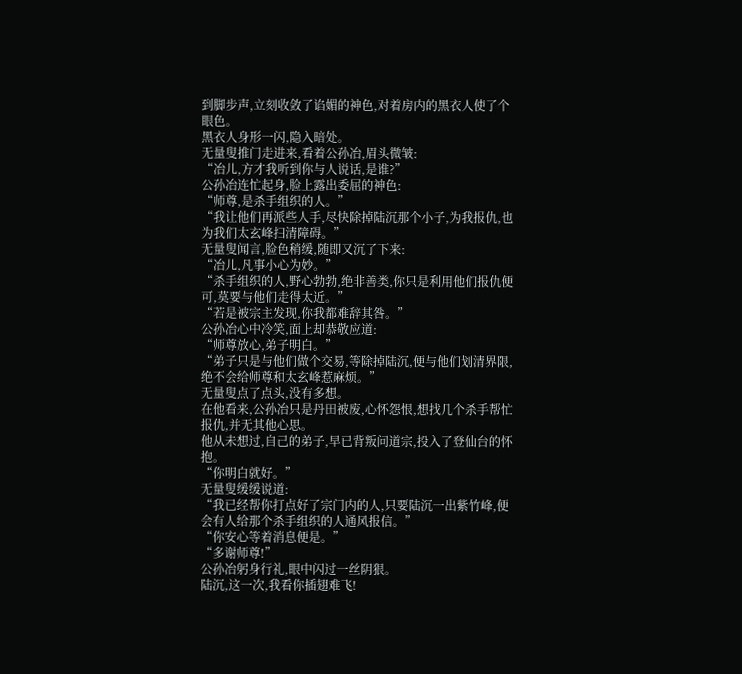到脚步声,立刻收敛了谄媚的神色,对着房内的黑衣人使了个眼色。
黑衣人身形一闪,隐入暗处。
无量叟推门走进来,看着公孙冶,眉头微皱:
“冶儿,方才我听到你与人说话,是谁?”
公孙冶连忙起身,脸上露出委屈的神色:
“师尊,是杀手组织的人。”
“我让他们再派些人手,尽快除掉陆沉那个小子,为我报仇,也为我们太玄峰扫清障碍。”
无量叟闻言,脸色稍缓,随即又沉了下来:
“冶儿,凡事小心为妙。”
“杀手组织的人,野心勃勃,绝非善类,你只是利用他们报仇便可,莫要与他们走得太近。”
“若是被宗主发现,你我都难辞其咎。”
公孙冶心中冷笑,面上却恭敬应道:
“师尊放心,弟子明白。”
“弟子只是与他们做个交易,等除掉陆沉,便与他们划清界限,绝不会给师尊和太玄峰惹麻烦。”
无量叟点了点头,没有多想。
在他看来,公孙冶只是丹田被废,心怀怨恨,想找几个杀手帮忙报仇,并无其他心思。
他从未想过,自己的弟子,早已背叛问道宗,投入了登仙台的怀抱。
“你明白就好。”
无量叟缓缓说道:
“我已经帮你打点好了宗门内的人,只要陆沉一出紫竹峰,便会有人给那个杀手组织的人通风报信。”
“你安心等着消息便是。”
“多谢师尊!”
公孙冶躬身行礼,眼中闪过一丝阴狠。
陆沉,这一次,我看你插翅难飞!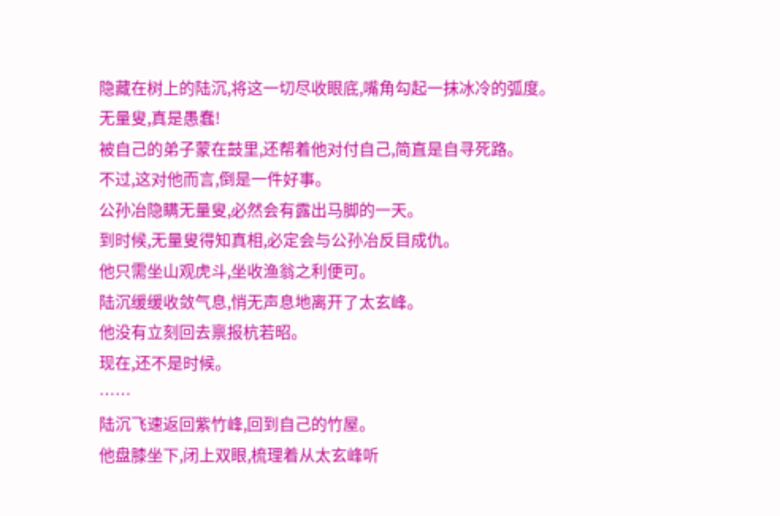隐藏在树上的陆沉,将这一切尽收眼底,嘴角勾起一抹冰冷的弧度。
无量叟,真是愚蠢!
被自己的弟子蒙在鼓里,还帮着他对付自己,简直是自寻死路。
不过,这对他而言,倒是一件好事。
公孙冶隐瞒无量叟,必然会有露出马脚的一天。
到时候,无量叟得知真相,必定会与公孙冶反目成仇。
他只需坐山观虎斗,坐收渔翁之利便可。
陆沉缓缓收敛气息,悄无声息地离开了太玄峰。
他没有立刻回去禀报杭若昭。
现在,还不是时候。
……
陆沉飞速返回紫竹峰,回到自己的竹屋。
他盘膝坐下,闭上双眼,梳理着从太玄峰听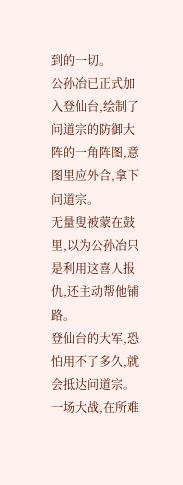到的一切。
公孙冶已正式加入登仙台,绘制了问道宗的防御大阵的一角阵图,意图里应外合,拿下问道宗。
无量叟被蒙在鼓里,以为公孙冶只是利用这喜人报仇,还主动帮他铺路。
登仙台的大军,恐怕用不了多久,就会抵达问道宗。
一场大战,在所难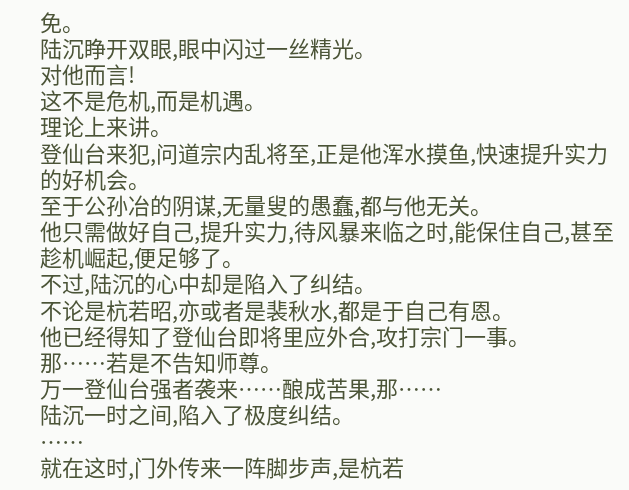免。
陆沉睁开双眼,眼中闪过一丝精光。
对他而言!
这不是危机,而是机遇。
理论上来讲。
登仙台来犯,问道宗内乱将至,正是他浑水摸鱼,快速提升实力的好机会。
至于公孙冶的阴谋,无量叟的愚蠢,都与他无关。
他只需做好自己,提升实力,待风暴来临之时,能保住自己,甚至趁机崛起,便足够了。
不过,陆沉的心中却是陷入了纠结。
不论是杭若昭,亦或者是裴秋水,都是于自己有恩。
他已经得知了登仙台即将里应外合,攻打宗门一事。
那……若是不告知师尊。
万一登仙台强者袭来……酿成苦果,那……
陆沉一时之间,陷入了极度纠结。
……
就在这时,门外传来一阵脚步声,是杭若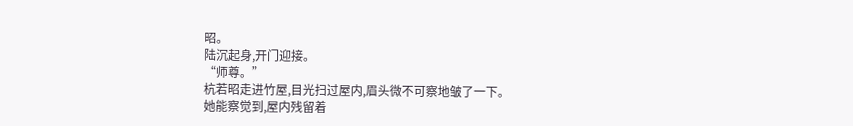昭。
陆沉起身,开门迎接。
“师尊。”
杭若昭走进竹屋,目光扫过屋内,眉头微不可察地皱了一下。
她能察觉到,屋内残留着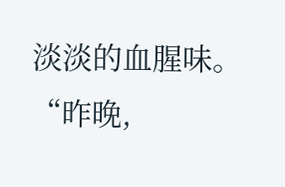淡淡的血腥味。
“昨晚,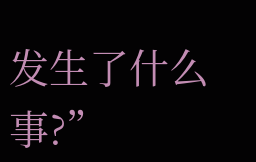发生了什么事?”